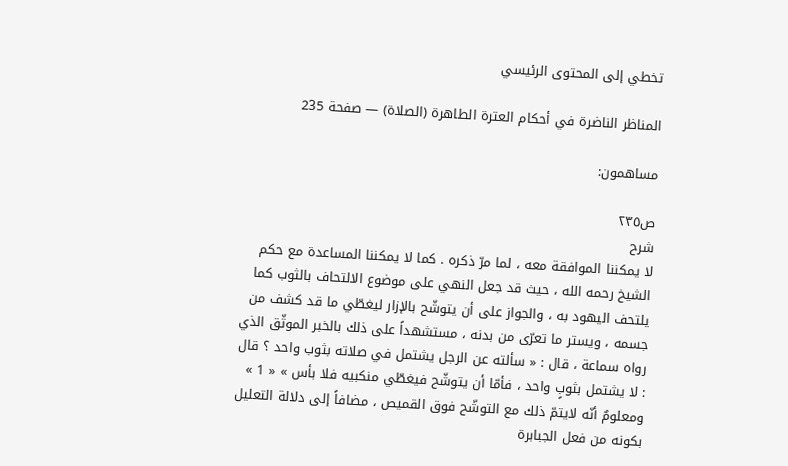تخطي إلى المحتوى الرئيسي

المناظر الناضرة في أحكام العترة الطاهرة (الصلاة) — صفحة 235

مساهمون:

ص٢٣٥
شرح
لا يمكننا الموافقة معه ، لما مرّ ذكره . كما لا يمكننا المساعدة مع حكم الشيخ رحمه الله ، حيث قد جعل النهي على موضوع الالتحاف بالثوب كما يلتحف اليهود به ، والجواز على أن يتوشّح بالإزار ليغطّي ما قد كشف من جسمه ، ويستر ما تعرّى من بدنه ، مستشهداً على ذلك بالخبر الموثّق الذي رواه سماعة ، قال : « سألته عن الرجل يشتمل في صلاته بثوب واحد ؟ قال : لا يشتمل بثوبٍ واحد ، فأمّا أن يتوشّح فيغطّي منكبيه فلا بأس » « 1 » ومعلومٌ أنّه لايتمّ ذلك مع التوشّح فوق القميص ، مضافاً إلى دلالة التعليل بكونه من فعل الجبابرة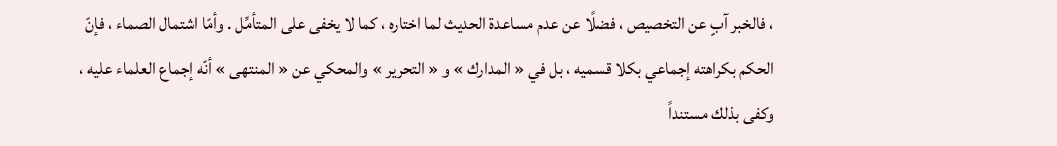، فالخبر آبٍ عن التخصيص ، فضلًا عن عدم مساعدة الحديث لما اختاره ، كما لا يخفى على المتأمِّل . وأمّا اشتمال الصماء ، فإنّ الحكم بكراهته إجماعي بكلا قسميه ، بل في « المدارك » و « التحرير » والمحكي عن « المنتهى » أنّه إجماع العلماء عليه ، وكفى بذلك مستنداً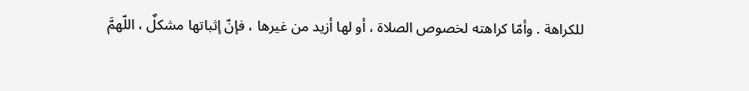للكراهة . وأمّا كراهته لخصوص الصلاة ، أو لها أزيد من غيرها ، فإنّ إثباتها مشكلٌ ، اللّهمَّ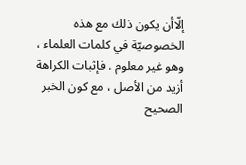إلّاأن يكون ذلك مع هذه الخصوصيّة في كلمات العلماء ، وهو غير معلوم . فإثبات الكراهة أزيد من الأصل ، مع كون الخبر الصحيح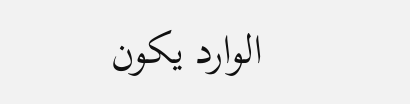الوارد يكون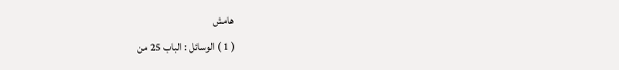هامش
( 1 ) الوسائل : الباب 25 من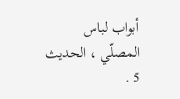أبواب لباس المصلّي ، الحديث 5 .